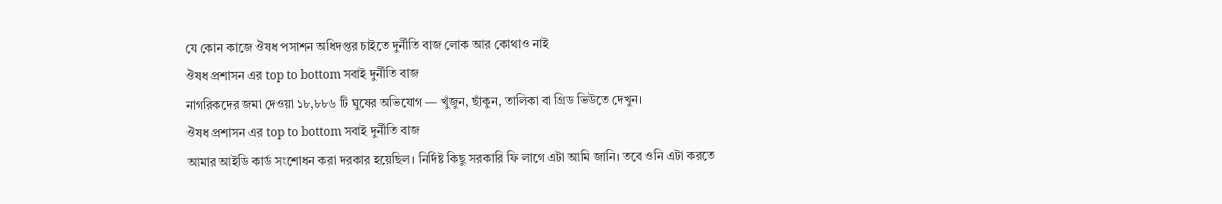যে কোন কাজে ঔষধ পসাশন অধিদপ্তর চাইতে দুর্নীতি বাজ লোক আর কোথাও নাই
ঔষধ প্রশাসন এর top to bottom সবাই দুর্নীতি বাজ
নাগরিকদের জমা দেওয়া ১৮,৮৮৬ টি ঘুষের অভিযোগ — খুঁজুন, ছাঁকুন, তালিকা বা গ্রিড ভিউতে দেখুন।
ঔষধ প্রশাসন এর top to bottom সবাই দুর্নীতি বাজ
আমার আইডি কার্ড সংশোধন করা দরকার হয়েছিল। নির্দিষ্ট কিছু সরকারি ফি লাগে এটা আমি জানি। তবে ওনি এটা করতে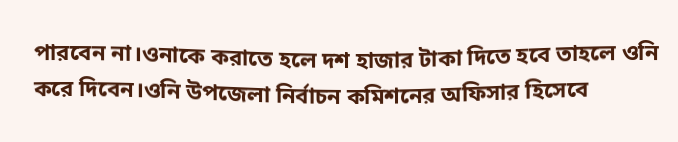পারবেন না।ওনাকে করাতে হলে দশ হাজার টাকা দিতে হবে তাহলে ওনি করে দিবেন।ওনি উপজেলা নির্বাচন কমিশনের অফিসার হিসেবে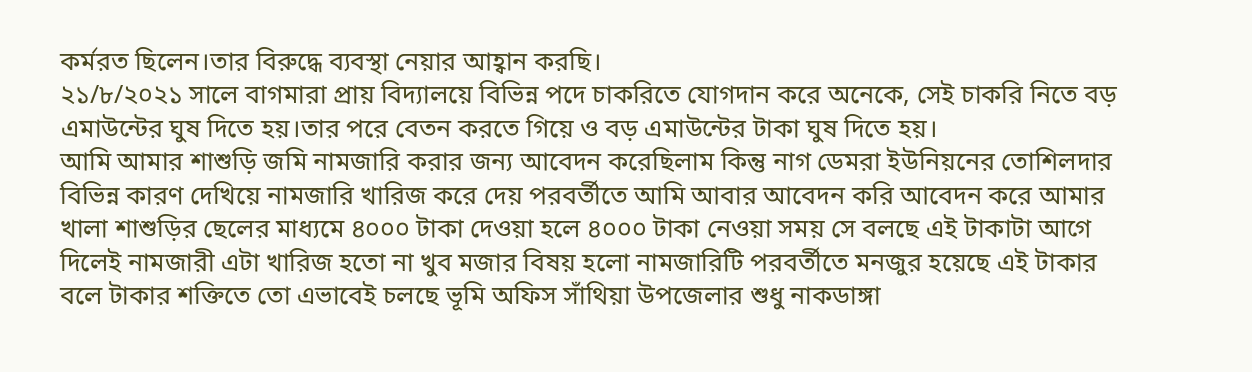কর্মরত ছিলেন।তার বিরুদ্ধে ব্যবস্থা নেয়ার আহ্বান করছি।
২১/৮/২০২১ সালে বাগমারা প্রায় বিদ্যালয়ে বিভিন্ন পদে চাকরিতে যোগদান করে অনেকে, সেই চাকরি নিতে বড় এমাউন্টের ঘুষ দিতে হয়।তার পরে বেতন করতে গিয়ে ও বড় এমাউন্টের টাকা ঘুষ দিতে হয়।
আমি আমার শাশুড়ি জমি নামজারি করার জন্য আবেদন করেছিলাম কিন্তু নাগ ডেমরা ইউনিয়নের তোশিলদার বিভিন্ন কারণ দেখিয়ে নামজারি খারিজ করে দেয় পরবর্তীতে আমি আবার আবেদন করি আবেদন করে আমার খালা শাশুড়ির ছেলের মাধ্যমে ৪০০০ টাকা দেওয়া হলে ৪০০০ টাকা নেওয়া সময় সে বলছে এই টাকাটা আগে দিলেই নামজারী এটা খারিজ হতো না খুব মজার বিষয় হলো নামজারিটি পরবর্তীতে মনজুর হয়েছে এই টাকার বলে টাকার শক্তিতে তো এভাবেই চলছে ভূমি অফিস সাঁথিয়া উপজেলার শুধু নাকডাঙ্গা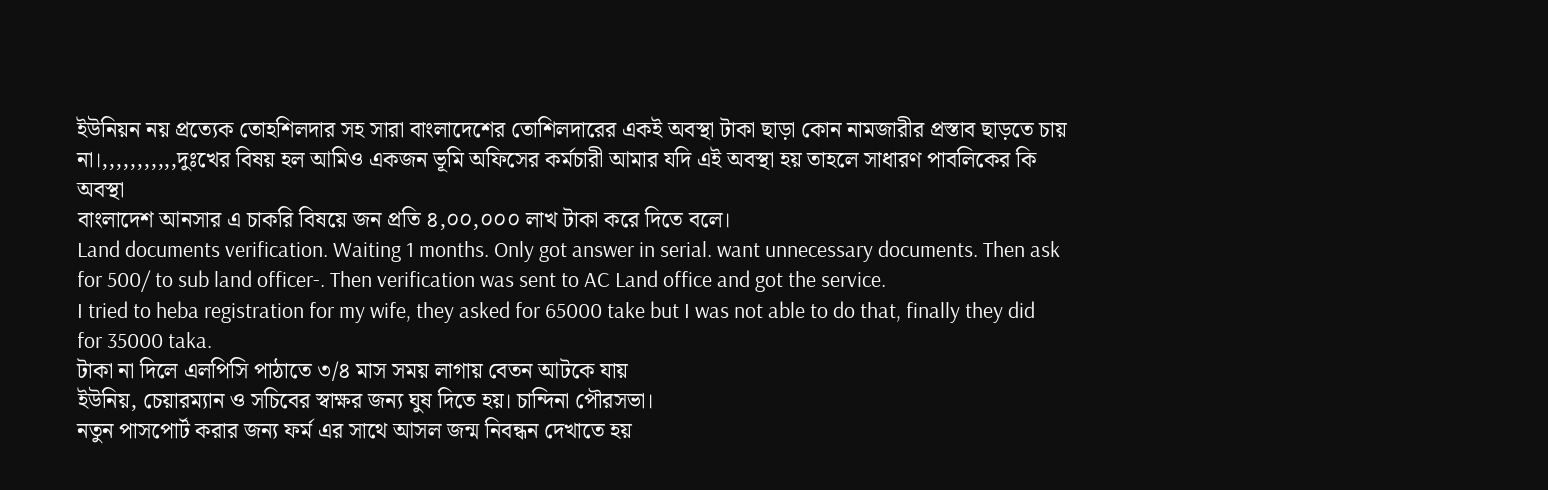ইউনিয়ন নয় প্রত্যেক তোহশিলদার সহ সারা বাংলাদেশের তোশিলদারের একই অবস্থা টাকা ছাড়া কোন নামজারীর প্রস্তাব ছাড়তে চায় না।,,,,,,,,,,,দুঃখের বিষয় হল আমিও একজন ভূমি অফিসের কর্মচারী আমার যদি এই অবস্থা হয় তাহলে সাধারণ পাবলিকের কি অবস্থা
বাংলাদেশ আনসার এ চাকরি বিষয়ে জন প্রতি ৪,০০,০০০ লাখ টাকা করে দিতে বলে।
Land documents verification. Waiting 1 months. Only got answer in serial. want unnecessary documents. Then ask for 500/ to sub land officer-. Then verification was sent to AC Land office and got the service.
I tried to heba registration for my wife, they asked for 65000 take but I was not able to do that, finally they did for 35000 taka.
টাকা না দিলে এলপিসি পাঠাতে ৩/৪ মাস সময় লাগায় বেতন আটকে যায়
ইউনিয়, চেয়ারম্যান ও সচিবের স্বাক্ষর জন্য ঘুষ দিতে হয়। চান্দিনা পৌরসভা।
নতুন পাসপোর্ট করার জন্য ফর্ম এর সাথে আসল জন্ম নিবন্ধন দেখাতে হয়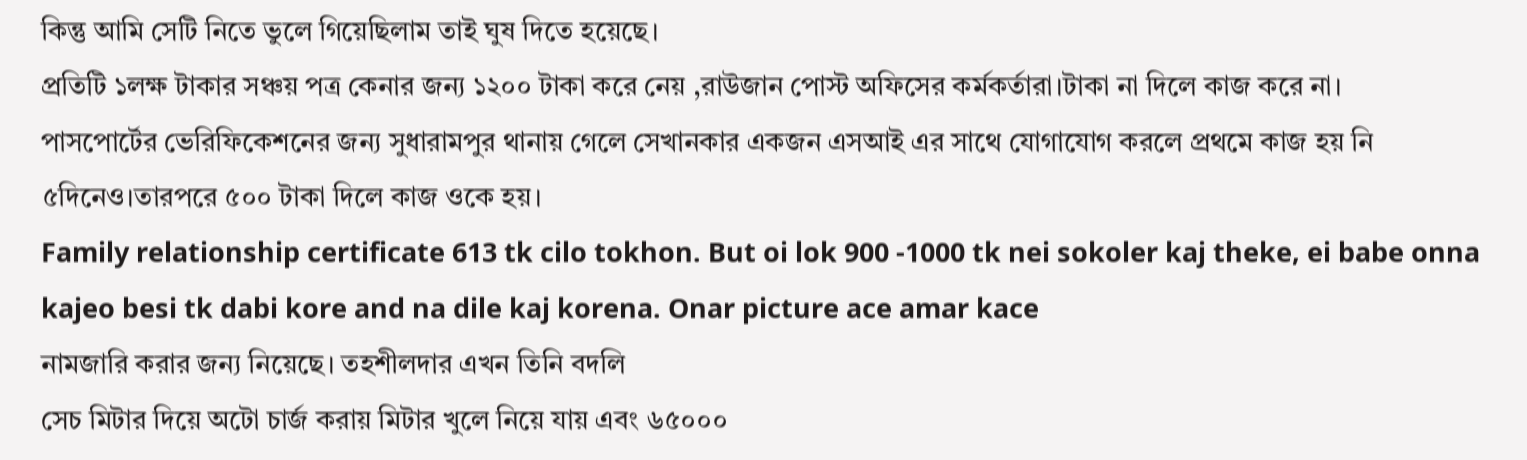কিন্তু আমি সেটি নিতে ভুলে গিয়েছিলাম তাই ঘুষ দিতে হয়েছে।
প্রতিটি ১লক্ষ টাকার সঞ্চয় পত্র কেনার জন্য ১২০০ টাকা করে নেয় ,রাউজান পোস্ট অফিসের কর্মকর্তারা।টাকা না দিলে কাজ করে না।
পাসপোর্টের ভেরিফিকেশনের জন্য সুধারামপুর থানায় গেলে সেখানকার একজন এসআই এর সাথে যোগাযোগ করলে প্রথমে কাজ হয় নি ৫দিনেও।তারপরে ৫০০ টাকা দিলে কাজ ওকে হয়।
Family relationship certificate 613 tk cilo tokhon. But oi lok 900 -1000 tk nei sokoler kaj theke, ei babe onna kajeo besi tk dabi kore and na dile kaj korena. Onar picture ace amar kace
নামজারি করার জন্য নিয়েছে। তহশীলদার এখন তিনি বদলি
সেচ মিটার দিয়ে অটো চার্জ করায় মিটার খুলে নিয়ে যায় এবং ৬৫০০০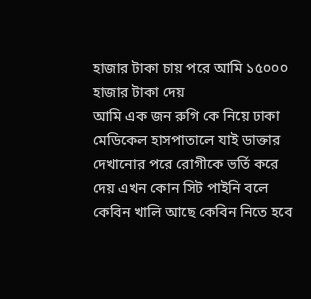হাজার টাকা চায় পরে আমি ১৫০০০ হাজার টাকা দেয়
আমি এক জন রুগি কে নিয়ে ঢাকা মেডিকেল হাসপাতালে যাই ডাক্তার দেখানোর পরে রোগীকে ভর্তি করে দেয় এখন কোন সিট পাইনি বলে কেবিন খালি আছে কেবিন নিতে হবে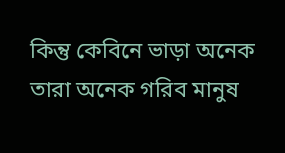কিন্তু কেবিনে ভাড়া অনেক তারা অনেক গরিব মানুষ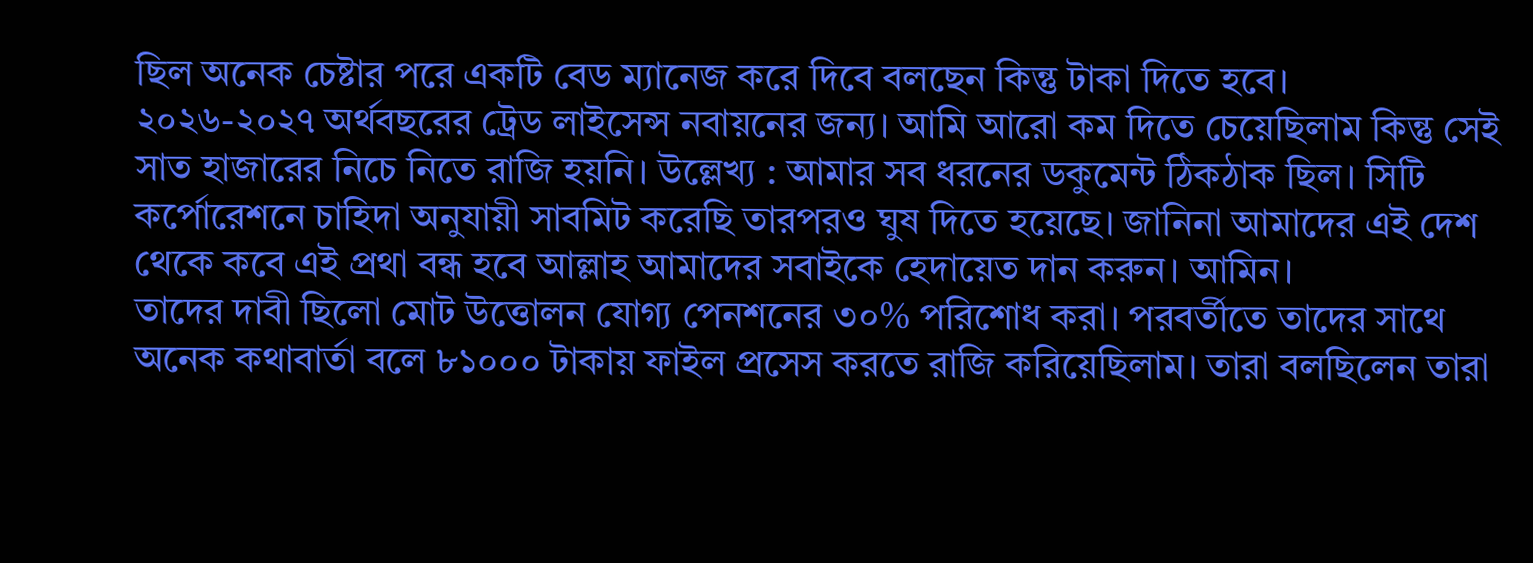ছিল অনেক চেষ্টার পরে একটি বেড ম্যানেজ করে দিবে বলছেন কিন্তু টাকা দিতে হবে।
২০২৬-২০২৭ অর্থবছরের ট্রেড লাইসেন্স নবায়নের জন্য। আমি আরো কম দিতে চেয়েছিলাম কিন্তু সেই সাত হাজারের নিচে নিতে রাজি হয়নি। উল্লেখ্য : আমার সব ধরনের ডকুমেন্ট ঠিকঠাক ছিল। সিটি কর্পোরেশনে চাহিদা অনুযায়ী সাবমিট করেছি তারপরও ঘুষ দিতে হয়েছে। জানিনা আমাদের এই দেশ থেকে কবে এই প্রথা বন্ধ হবে আল্লাহ আমাদের সবাইকে হেদায়েত দান করুন। আমিন।
তাদের দাবী ছিলো মোট উত্তোলন যোগ্য পেনশনের ৩০% পরিশোধ করা। পরবর্তীতে তাদের সাথে অনেক কথাবার্তা বলে ৮১০০০ টাকায় ফাইল প্রসেস করতে রাজি করিয়েছিলাম। তারা বলছিলেন তারা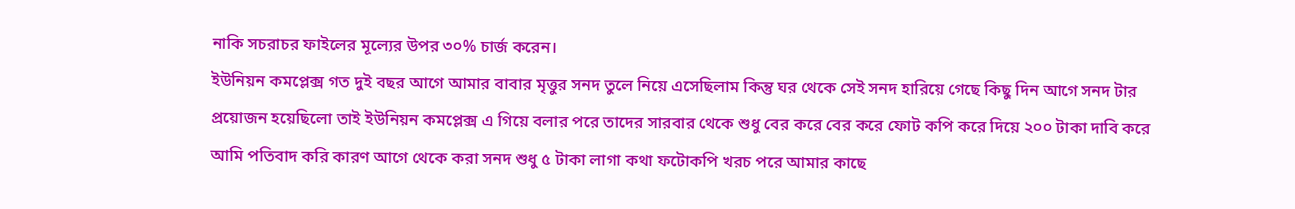নাকি সচরাচর ফাইলের মূল্যের উপর ৩০% চার্জ করেন।
ইউনিয়ন কমপ্লেক্স গত দুই বছর আগে আমার বাবার মৃত্তুর সনদ তুলে নিয়ে এসেছিলাম কিন্তু ঘর থেকে সেই সনদ হারিয়ে গেছে কিছু দিন আগে সনদ টার প্রয়োজন হয়েছিলো তাই ইউনিয়ন কমপ্লেক্স এ গিয়ে বলার পরে তাদের সারবার থেকে শুধু বের করে বের করে ফোট কপি করে দিয়ে ২০০ টাকা দাবি করে আমি পতিবাদ করি কারণ আগে থেকে করা সনদ শুধু ৫ টাকা লাগা কথা ফটোকপি খরচ পরে আমার কাছে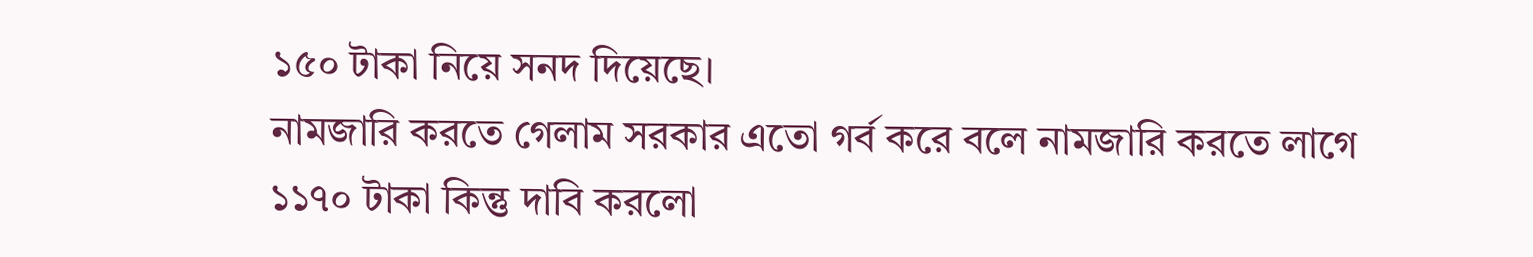১৫০ টাকা নিয়ে সনদ দিয়েছে।
নামজারি করতে গেলাম সরকার এতো গর্ব করে বলে নামজারি করতে লাগে ১১৭০ টাকা কিন্তু দাবি করলো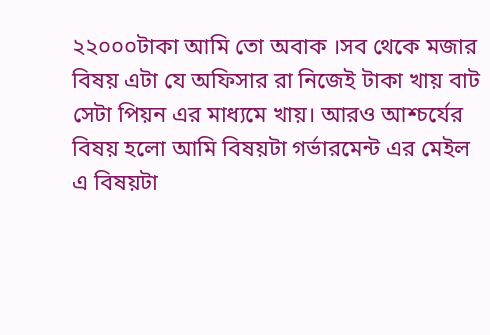২২০০০টাকা আমি তো অবাক ।সব থেকে মজার বিষয় এটা যে অফিসার রা নিজেই টাকা খায় বাট সেটা পিয়ন এর মাধ্যমে খায়। আরও আশ্চর্যের বিষয় হলো আমি বিষয়টা গর্ভারমেন্ট এর মেইল এ বিষয়টা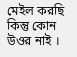মেইল করছি কিন্তু কোন উওর নাই ।